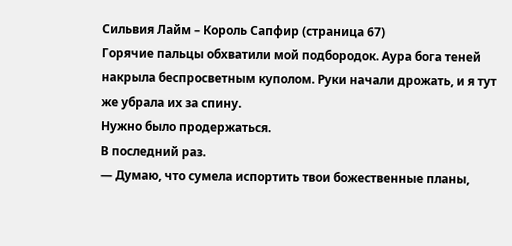Сильвия Лайм – Король Сапфир (страница 67)
Горячие пальцы обхватили мой подбородок. Аура бога теней накрыла беспросветным куполом. Руки начали дрожать, и я тут же убрала их за спину.
Нужно было продержаться.
В последний раз.
— Думаю, что сумела испортить твои божественные планы,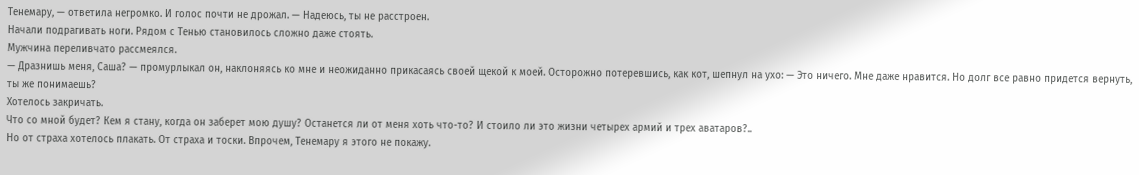Тенемару, — ответила негромко. И голос почти не дрожал. — Надеюсь, ты не расстроен.
Начали подрагивать ноги. Рядом с Тенью становилось сложно даже стоять.
Мужчина переливчато рассмеялся.
— Дразнишь меня, Саша? — промурлыкал он, наклоняясь ко мне и неожиданно прикасаясь своей щекой к моей. Осторожно потеревшись, как кот, шепнул на ухо: — Это ничего. Мне даже нравится. Но долг все равно придется вернуть, ты же понимаешь?
Хотелось закричать.
Что со мной будет? Кем я стану, когда он заберет мою душу? Останется ли от меня хоть что-то? И стоило ли это жизни четырех армий и трех аватаров?..
Но от страха хотелось плакать. От страха и тоски. Впрочем, Тенемару я этого не покажу.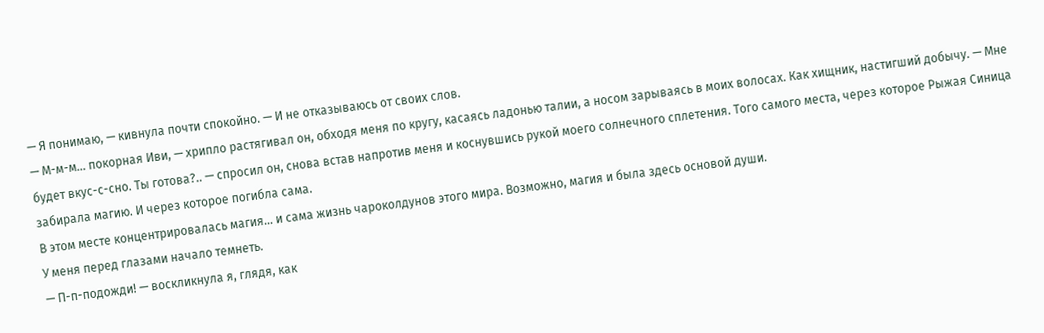— Я понимаю, — кивнула почти спокойно. — И не отказываюсь от своих слов.
— М-м-м… покорная Иви, — хрипло растягивал он, обходя меня по кругу, касаясь ладонью талии, а носом зарываясь в моих волосах. Как хищник, настигший добычу. — Мне будет вкус-с-сно. Ты готова?.. — спросил он, снова встав напротив меня и коснувшись рукой моего солнечного сплетения. Того самого места, через которое Рыжая Синица забирала магию. И через которое погибла сама.
В этом месте концентрировалась магия… и сама жизнь чароколдунов этого мира. Возможно, магия и была здесь основой души.
У меня перед глазами начало темнеть.
— П-п-подожди! — воскликнула я, глядя, как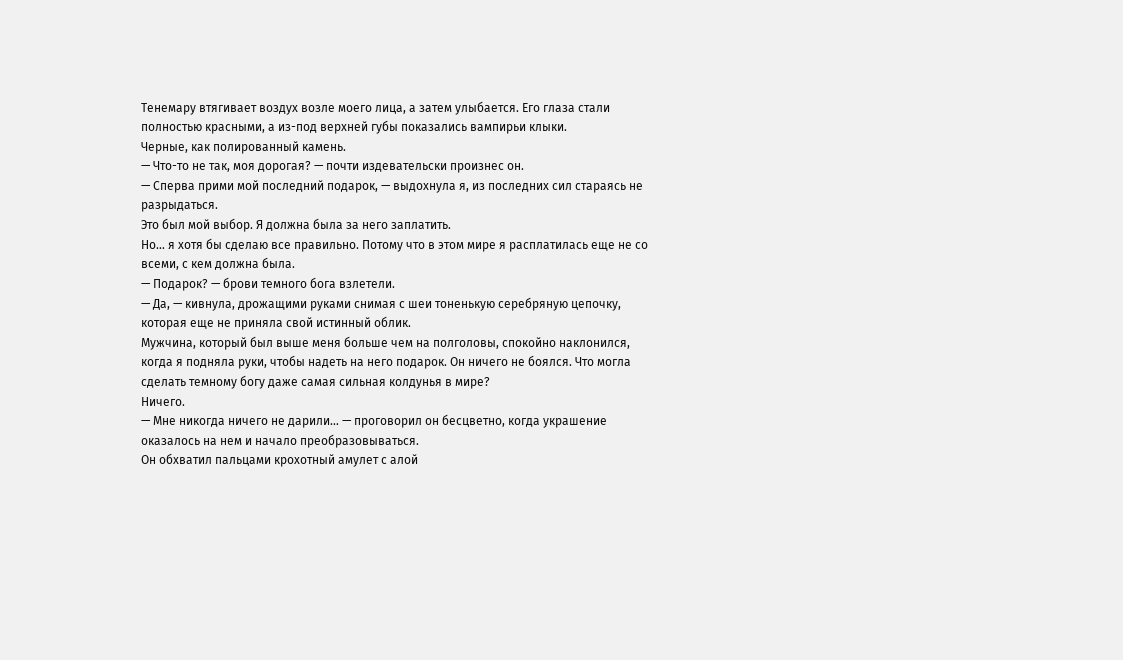Тенемару втягивает воздух возле моего лица, а затем улыбается. Его глаза стали полностью красными, а из-под верхней губы показались вампирьи клыки.
Черные, как полированный камень.
— Что-то не так, моя дорогая? — почти издевательски произнес он.
— Сперва прими мой последний подарок, — выдохнула я, из последних сил стараясь не разрыдаться.
Это был мой выбор. Я должна была за него заплатить.
Но… я хотя бы сделаю все правильно. Потому что в этом мире я расплатилась еще не со всеми, с кем должна была.
— Подарок? — брови темного бога взлетели.
— Да, — кивнула, дрожащими руками снимая с шеи тоненькую серебряную цепочку, которая еще не приняла свой истинный облик.
Мужчина, который был выше меня больше чем на полголовы, спокойно наклонился, когда я подняла руки, чтобы надеть на него подарок. Он ничего не боялся. Что могла сделать темному богу даже самая сильная колдунья в мире?
Ничего.
— Мне никогда ничего не дарили… — проговорил он бесцветно, когда украшение оказалось на нем и начало преобразовываться.
Он обхватил пальцами крохотный амулет с алой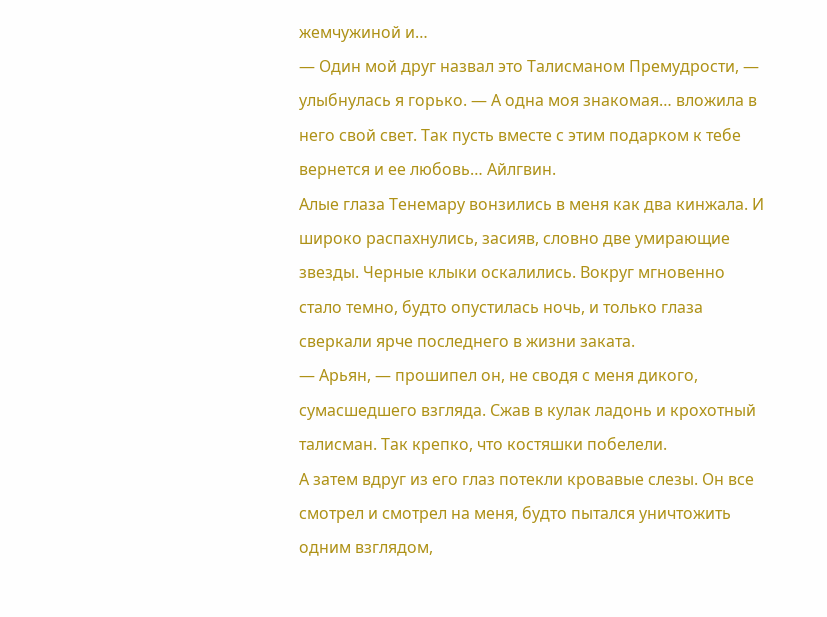жемчужиной и…
— Один мой друг назвал это Талисманом Премудрости, — улыбнулась я горько. — А одна моя знакомая… вложила в него свой свет. Так пусть вместе с этим подарком к тебе вернется и ее любовь… Айлгвин.
Алые глаза Тенемару вонзились в меня как два кинжала. И широко распахнулись, засияв, словно две умирающие звезды. Черные клыки оскалились. Вокруг мгновенно стало темно, будто опустилась ночь, и только глаза сверкали ярче последнего в жизни заката.
— Арьян, — прошипел он, не сводя с меня дикого, сумасшедшего взгляда. Сжав в кулак ладонь и крохотный талисман. Так крепко, что костяшки побелели.
А затем вдруг из его глаз потекли кровавые слезы. Он все смотрел и смотрел на меня, будто пытался уничтожить одним взглядом,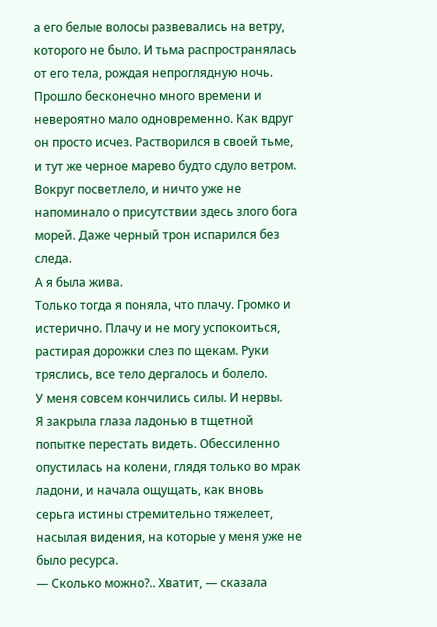а его белые волосы развевались на ветру, которого не было. И тьма распространялась от его тела, рождая непроглядную ночь.
Прошло бесконечно много времени и невероятно мало одновременно. Как вдруг он просто исчез. Растворился в своей тьме, и тут же черное марево будто сдуло ветром.
Вокруг посветлело, и ничто уже не напоминало о присутствии здесь злого бога морей. Даже черный трон испарился без следа.
А я была жива.
Только тогда я поняла, что плачу. Громко и истерично. Плачу и не могу успокоиться, растирая дорожки слез по щекам. Руки тряслись, все тело дергалось и болело.
У меня совсем кончились силы. И нервы.
Я закрыла глаза ладонью в тщетной попытке перестать видеть. Обессиленно опустилась на колени, глядя только во мрак ладони, и начала ощущать, как вновь серьга истины стремительно тяжелеет, насылая видения, на которые у меня уже не было ресурса.
— Сколько можно?.. Хватит, — сказала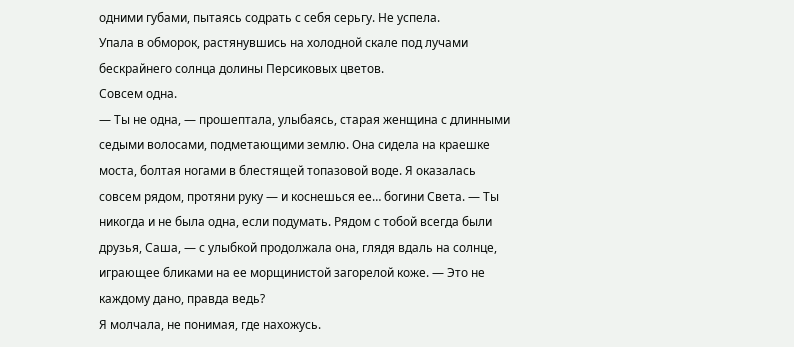одними губами, пытаясь содрать с себя серьгу. Не успела.
Упала в обморок, растянувшись на холодной скале под лучами бескрайнего солнца долины Персиковых цветов.
Совсем одна.
— Ты не одна, — прошептала, улыбаясь, старая женщина с длинными седыми волосами, подметающими землю. Она сидела на краешке моста, болтая ногами в блестящей топазовой воде. Я оказалась совсем рядом, протяни руку — и коснешься ее… богини Света. — Ты никогда и не была одна, если подумать. Рядом с тобой всегда были друзья, Саша, — с улыбкой продолжала она, глядя вдаль на солнце, играющее бликами на ее морщинистой загорелой коже. — Это не каждому дано, правда ведь?
Я молчала, не понимая, где нахожусь.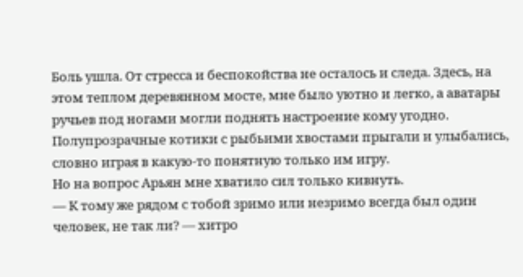Боль ушла. От стресса и беспокойства не осталось и следа. Здесь, на этом теплом деревянном мосте, мне было уютно и легко, а аватары ручьев под ногами могли поднять настроение кому угодно. Полупрозрачные котики с рыбьими хвостами прыгали и улыбались, словно играя в какую-то понятную только им игру.
Но на вопрос Арьян мне хватило сил только кивнуть.
— К тому же рядом с тобой зримо или незримо всегда был один человек, не так ли? — хитро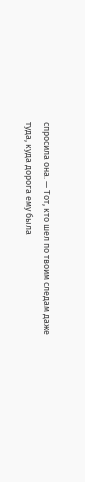спросила она. — Тот, кто шел по твоим следам даже туда, куда дорога ему была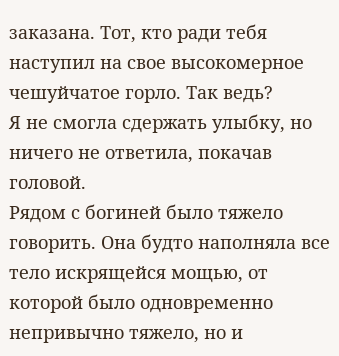заказана. Тот, кто ради тебя наступил на свое высокомерное чешуйчатое горло. Так ведь?
Я не смогла сдержать улыбку, но ничего не ответила, покачав головой.
Рядом с богиней было тяжело говорить. Она будто наполняла все тело искрящейся мощью, от которой было одновременно непривычно тяжело, но и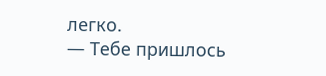легко.
— Тебе пришлось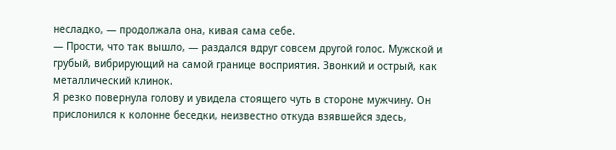несладко, — продолжала она, кивая сама себе.
— Прости, что так вышло, — раздался вдруг совсем другой голос. Мужской и грубый, вибрирующий на самой границе восприятия. Звонкий и острый, как металлический клинок.
Я резко повернула голову и увидела стоящего чуть в стороне мужчину. Он прислонился к колонне беседки, неизвестно откуда взявшейся здесь,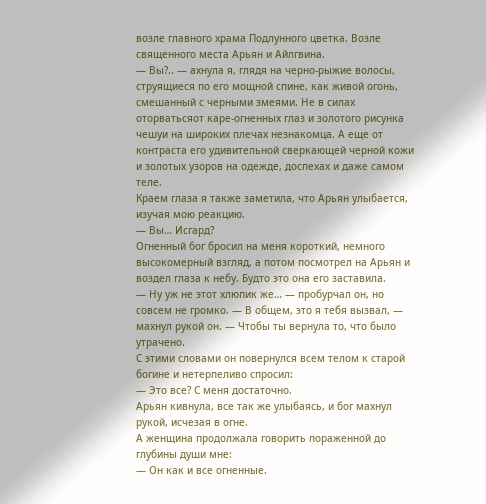возле главного храма Подлунного цветка. Возле священного места Арьян и Айлгвина.
— Вы?.. — ахнула я, глядя на черно-рыжие волосы, струящиеся по его мощной спине, как живой огонь, смешанный с черными змеями. Не в силах оторватьсяот каре-огненных глаз и золотого рисунка чешуи на широких плечах незнакомца. А еще от контраста его удивительной сверкающей черной кожи и золотых узоров на одежде, доспехах и даже самом теле.
Краем глаза я также заметила, что Арьян улыбается, изучая мою реакцию.
— Вы… Исгард?
Огненный бог бросил на меня короткий, немного высокомерный взгляд, а потом посмотрел на Арьян и воздел глаза к небу. Будто это она его заставила.
— Ну уж не этот хлюпик же… — пробурчал он, но совсем не громко. — В общем, это я тебя вызвал, — махнул рукой он. — Чтобы ты вернула то, что было утрачено.
С этими словами он повернулся всем телом к старой богине и нетерпеливо спросил:
— Это все? С меня достаточно.
Арьян кивнула, все так же улыбаясь, и бог махнул рукой, исчезая в огне.
А женщина продолжала говорить пораженной до глубины души мне:
— Он как и все огненные.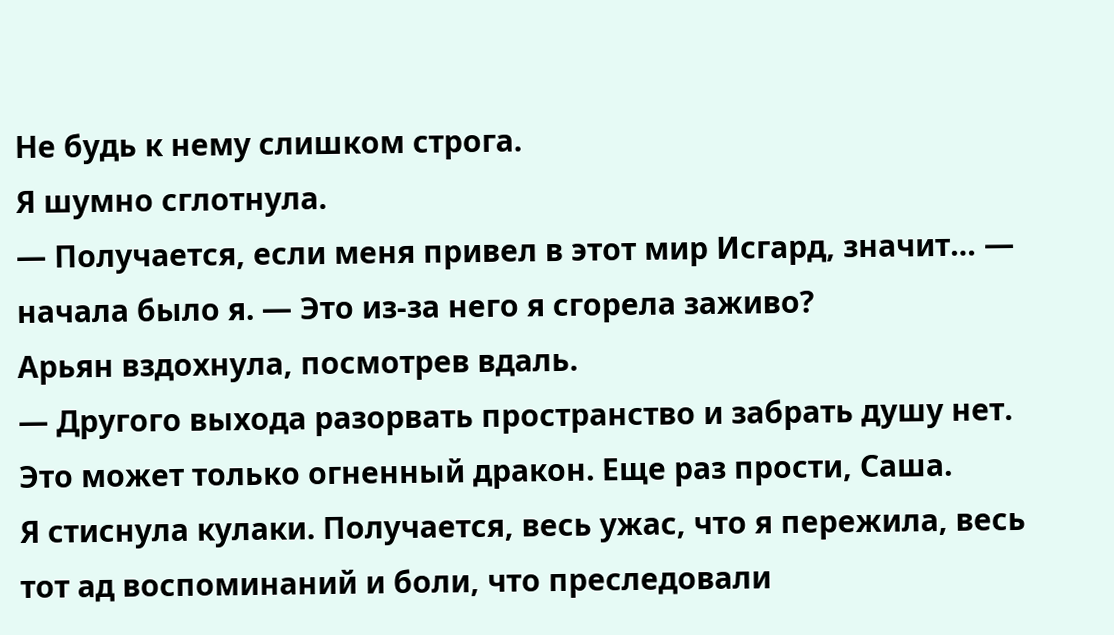Не будь к нему слишком строга.
Я шумно сглотнула.
— Получается, если меня привел в этот мир Исгард, значит… — начала было я. — Это из-за него я сгорела заживо?
Арьян вздохнула, посмотрев вдаль.
— Другого выхода разорвать пространство и забрать душу нет. Это может только огненный дракон. Еще раз прости, Саша.
Я стиснула кулаки. Получается, весь ужас, что я пережила, весь тот ад воспоминаний и боли, что преследовали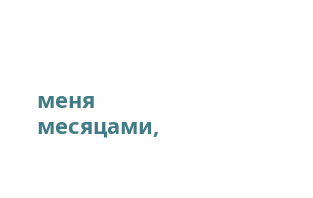меня месяцами,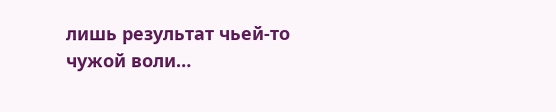лишь результат чьей-то чужой воли…